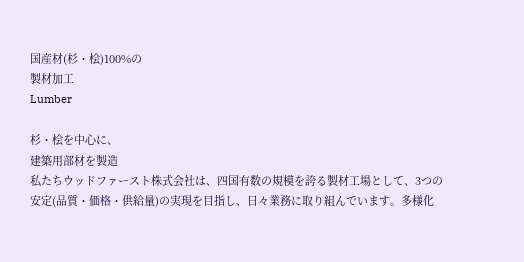国産材(杉・桧)100%の
製材加工
Lumber

杉・桧を中心に、
建築用部材を製造
私たちウッドファースト株式会社は、四国有数の規模を誇る製材工場として、3つの安定(品質・価格・供給量)の実現を目指し、日々業務に取り組んでいます。多様化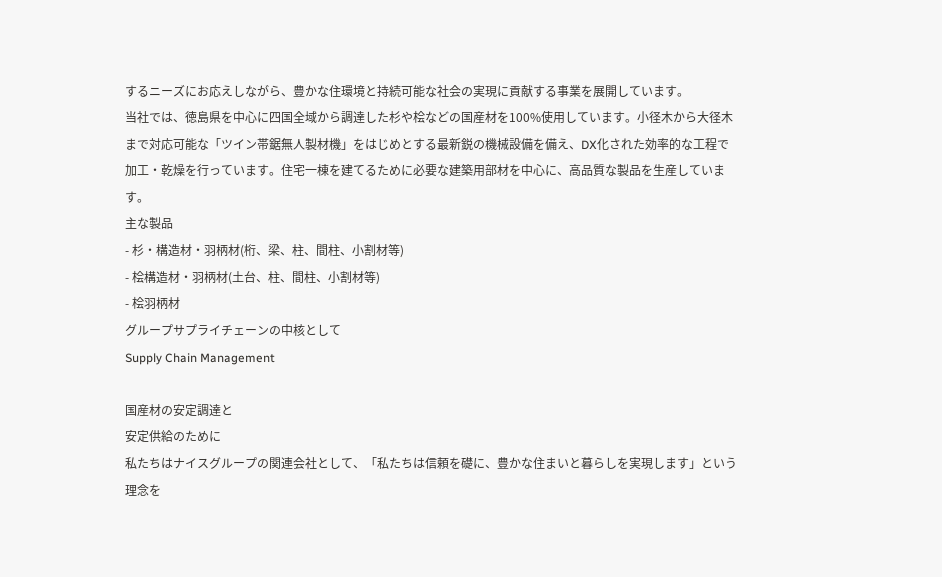するニーズにお応えしながら、豊かな住環境と持続可能な社会の実現に貢献する事業を展開しています。
当社では、徳島県を中心に四国全域から調達した杉や桧などの国産材を100%使用しています。小径木から大径木まで対応可能な「ツイン帯鋸無人製材機」をはじめとする最新鋭の機械設備を備え、DX化された効率的な工程で加工・乾燥を行っています。住宅一棟を建てるために必要な建築用部材を中心に、高品質な製品を生産しています。
主な製品
- 杉・構造材・羽柄材(桁、梁、柱、間柱、小割材等)
- 桧構造材・羽柄材(土台、柱、間柱、小割材等)
- 桧羽柄材
グループサプライチェーンの中核として
Supply Chain Management

国産材の安定調達と
安定供給のために
私たちはナイスグループの関連会社として、「私たちは信頼を礎に、豊かな住まいと暮らしを実現します」という理念を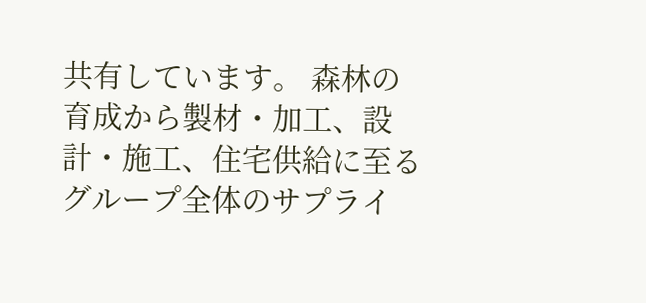共有しています。 森林の育成から製材・加工、設計・施工、住宅供給に至るグループ全体のサプライ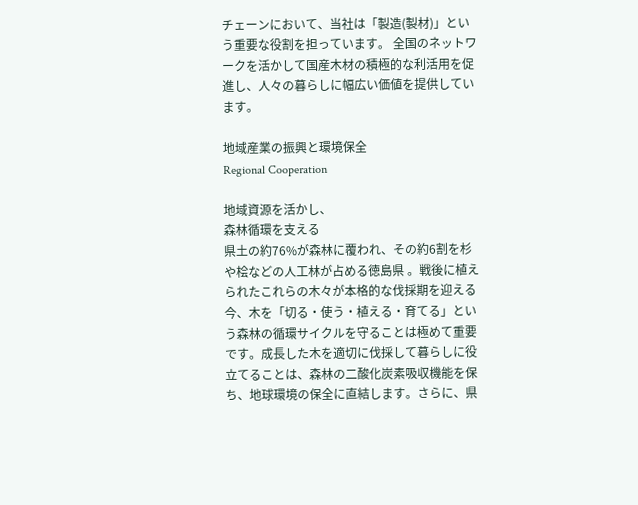チェーンにおいて、当社は「製造(製材)」という重要な役割を担っています。 全国のネットワークを活かして国産木材の積極的な利活用を促進し、人々の暮らしに幅広い価値を提供しています。

地域産業の振興と環境保全
Regional Cooperation

地域資源を活かし、
森林循環を支える
県土の約76%が森林に覆われ、その約6割を杉や桧などの人工林が占める徳島県 。戦後に植えられたこれらの木々が本格的な伐採期を迎える今、木を「切る・使う・植える・育てる」という森林の循環サイクルを守ることは極めて重要です。成長した木を適切に伐採して暮らしに役立てることは、森林の二酸化炭素吸収機能を保ち、地球環境の保全に直結します。さらに、県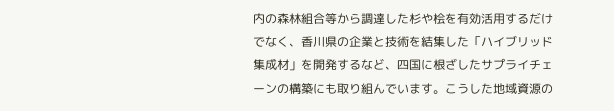内の森林組合等から調達した杉や桧を有効活用するだけでなく、香川県の企業と技術を結集した「ハイブリッド集成材」を開発するなど、四国に根ざしたサプライチェーンの構築にも取り組んでいます。こうした地域資源の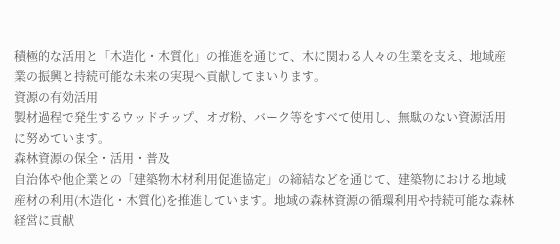積極的な活用と「木造化・木質化」の推進を通じて、木に関わる人々の生業を支え、地域産業の振興と持続可能な未来の実現へ貢献してまいります。
資源の有効活用
製材過程で発生するウッドチップ、オガ粉、バーク等をすべて使用し、無駄のない資源活用に努めています。
森林資源の保全・活用・普及
自治体や他企業との「建築物木材利用促進協定」の締結などを通じて、建築物における地域産材の利用(木造化・木質化)を推進しています。地域の森林資源の循環利用や持続可能な森林経営に貢献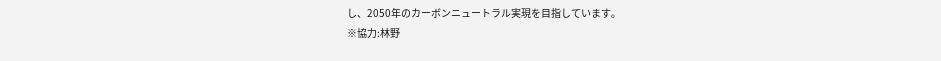し、2050年のカーボンニュートラル実現を目指しています。
※協力:林野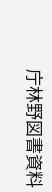庁林野図書資料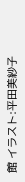館 イラスト:平田美紗子